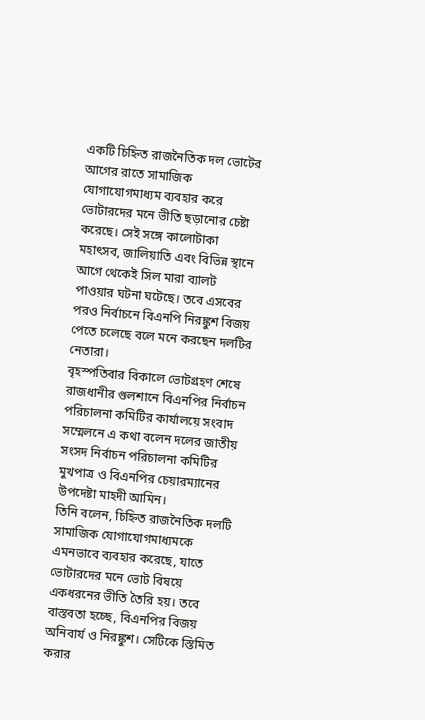একটি চিহ্নিত রাজনৈতিক দল ভোটের আগের রাতে সামাজিক যোগাযোগমাধ্যম ব্যবহার করে ভোটারদের মনে ভীতি ছড়ানোর চেষ্টা করেছে। সেই সঙ্গে কালোটাকা মহাৎসব, জালিয়াতি এবং বিভিন্ন স্থানে আগে থেকেই সিল মারা ব্যালট পাওয়ার ঘটনা ঘটেছে। তবে এসবের পরও নির্বাচনে বিএনপি নিরঙ্কুশ বিজয় পেতে চলেছে বলে মনে করছেন দলটির নেতারা।
বৃহস্পতিবার বিকালে ভোটগ্রহণ শেষে রাজধানীর গুলশানে বিএনপির নির্বাচন পরিচালনা কমিটির কার্যালয়ে সংবাদ সম্মেলনে এ কথা বলেন দলের জাতীয় সংসদ নির্বাচন পরিচালনা কমিটির মুখপাত্র ও বিএনপির চেয়ারম্যানের উপদেষ্টা মাহদী আমিন।
তিনি বলেন, চিহ্নিত রাজনৈতিক দলটি সামাজিক যোগাযোগমাধ্যমকে এমনভাবে ব্যবহার করেছে, যাতে ভোটারদের মনে ভোট বিষয়ে একধরনের ভীতি তৈরি হয়। তবে বাস্তবতা হচ্ছে, বিএনপির বিজয় অনিবার্য ও নিরঙ্কুশ। সেটিকে স্তিমিত করার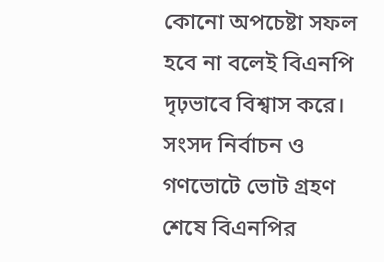কোনো অপচেষ্টা সফল হবে না বলেই বিএনপি দৃঢ়ভাবে বিশ্বাস করে।
সংসদ নির্বাচন ও গণভোটে ভোট গ্রহণ শেষে বিএনপির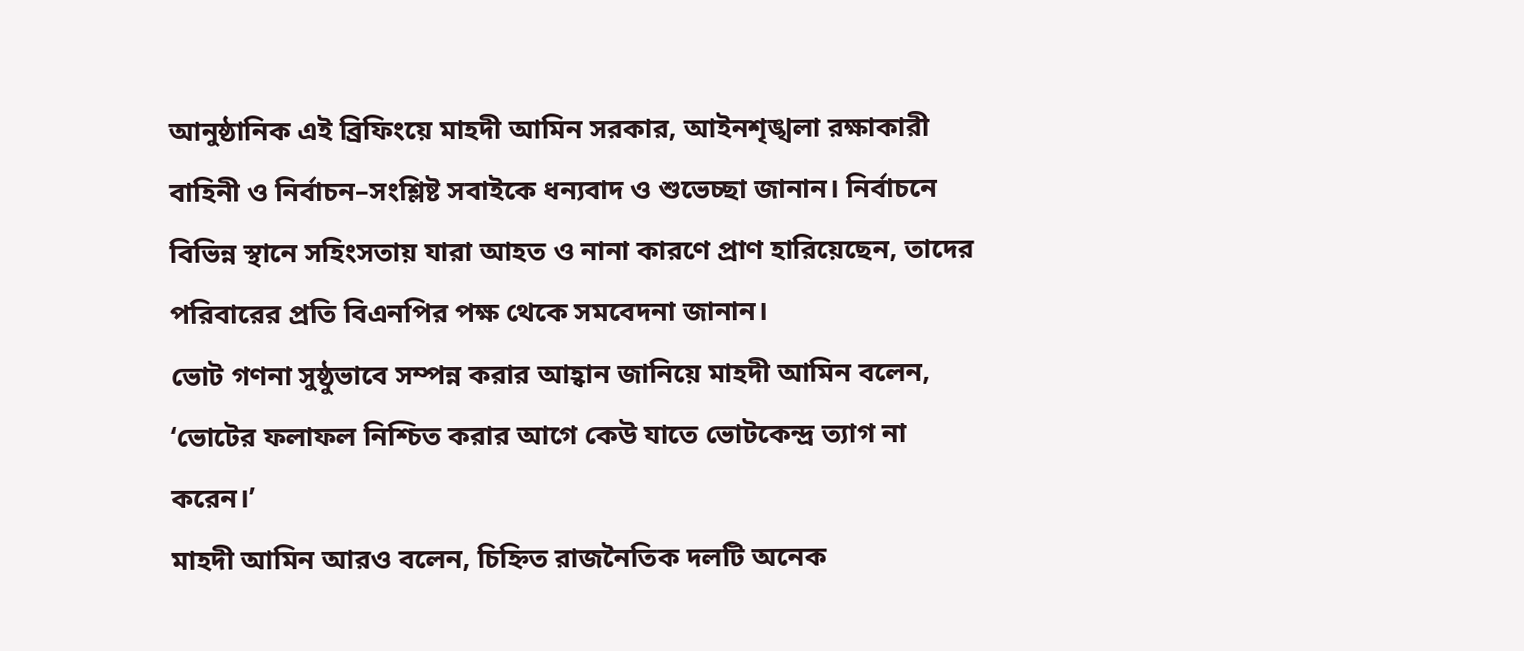আনুষ্ঠানিক এই ব্রিফিংয়ে মাহদী আমিন সরকার, আইনশৃঙ্খলা রক্ষাকারী বাহিনী ও নির্বাচন–সংশ্লিষ্ট সবাইকে ধন্যবাদ ও শুভেচ্ছা জানান। নির্বাচনে বিভিন্ন স্থানে সহিংসতায় যারা আহত ও নানা কারণে প্রাণ হারিয়েছেন, তাদের পরিবারের প্রতি বিএনপির পক্ষ থেকে সমবেদনা জানান।
ভোট গণনা সুষ্ঠুভাবে সম্পন্ন করার আহ্বান জানিয়ে মাহদী আমিন বলেন, ‘ভোটের ফলাফল নিশ্চিত করার আগে কেউ যাতে ভোটকেন্দ্র ত্যাগ না করেন।’
মাহদী আমিন আরও বলেন, চিহ্নিত রাজনৈতিক দলটি অনেক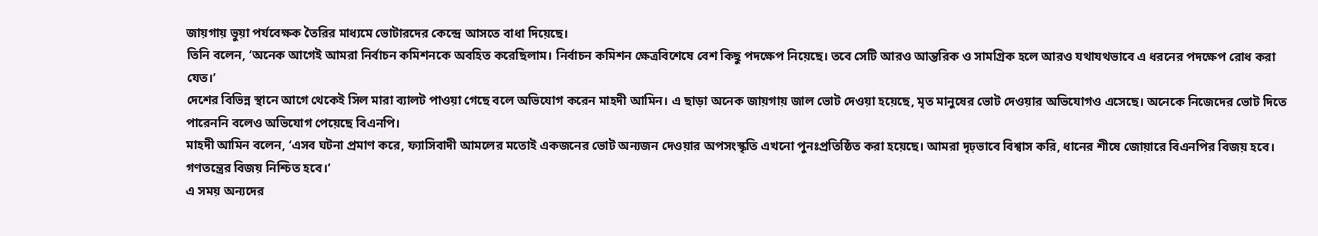জায়গায় ভুয়া পর্যবেক্ষক তৈরির মাধ্যমে ভোটারদের কেন্দ্রে আসতে বাধা দিয়েছে।
তিনি বলেন, ‘অনেক আগেই আমরা নির্বাচন কমিশনকে অবহিত করেছিলাম। নির্বাচন কমিশন ক্ষেত্রবিশেষে বেশ কিছু পদক্ষেপ নিয়েছে। তবে সেটি আরও আন্তরিক ও সামগ্রিক হলে আরও যথাযথভাবে এ ধরনের পদক্ষেপ রোধ করা যেত।’
দেশের বিভিন্ন স্থানে আগে থেকেই সিল মারা ব্যালট পাওয়া গেছে বলে অভিযোগ করেন মাহদী আমিন। এ ছাড়া অনেক জায়গায় জাল ভোট দেওয়া হয়েছে, মৃত মানুষের ভোট দেওয়ার অভিযোগও এসেছে। অনেকে নিজেদের ভোট দিতে পারেননি বলেও অভিযোগ পেয়েছে বিএনপি।
মাহদী আমিন বলেন, ‘এসব ঘটনা প্রমাণ করে, ফ্যাসিবাদী আমলের মতোই একজনের ভোট অন্যজন দেওয়ার অপসংস্কৃতি এখনো পুনঃপ্রতিষ্ঠিত করা হয়েছে। আমরা দৃঢ়ভাবে বিশ্বাস করি, ধানের শীষে জোয়ারে বিএনপির বিজয় হবে। গণতন্ত্রের বিজয় নিশ্চিত হবে।’
এ সময় অন্যদের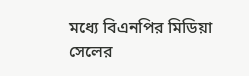মধ্যে বিএনপির মিডিয়া সেলের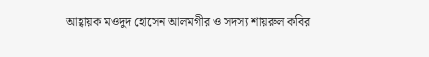আহ্বায়ক মওদুদ হোসেন আলমগীর ও সদস্য শায়রুল কবির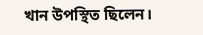খান উপস্থিত ছিলেন।